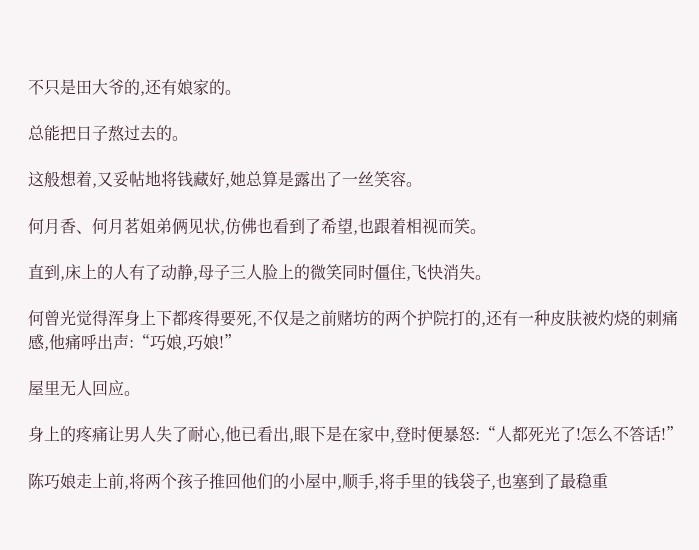不只是田大爷的,还有娘家的。

总能把日子熬过去的。

这般想着,又妥帖地将钱藏好,她总算是露出了一丝笑容。

何月香、何月茗姐弟俩见状,仿佛也看到了希望,也跟着相视而笑。

直到,床上的人有了动静,母子三人脸上的微笑同时僵住,飞快消失。

何曾光觉得浑身上下都疼得要死,不仅是之前赌坊的两个护院打的,还有一种皮肤被灼烧的刺痛感,他痛呼出声:“巧娘,巧娘!”

屋里无人回应。

身上的疼痛让男人失了耐心,他已看出,眼下是在家中,登时便暴怒:“人都死光了!怎么不答话!”

陈巧娘走上前,将两个孩子推回他们的小屋中,顺手,将手里的钱袋子,也塞到了最稳重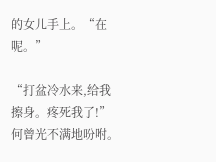的女儿手上。“在呢。”

“打盆冷水来,给我擦身。疼死我了!”何曾光不满地吩咐。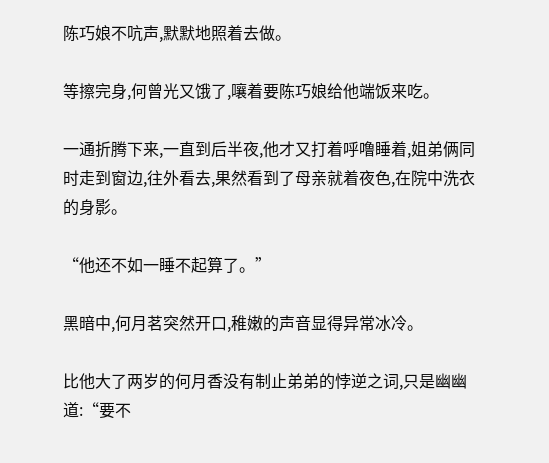陈巧娘不吭声,默默地照着去做。

等擦完身,何曾光又饿了,嚷着要陈巧娘给他端饭来吃。

一通折腾下来,一直到后半夜,他才又打着呼噜睡着,姐弟俩同时走到窗边,往外看去,果然看到了母亲就着夜色,在院中洗衣的身影。

“他还不如一睡不起算了。”

黑暗中,何月茗突然开口,稚嫩的声音显得异常冰冷。

比他大了两岁的何月香没有制止弟弟的悖逆之词,只是幽幽道:“要不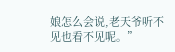娘怎么会说,老天爷听不见也看不见呢。”